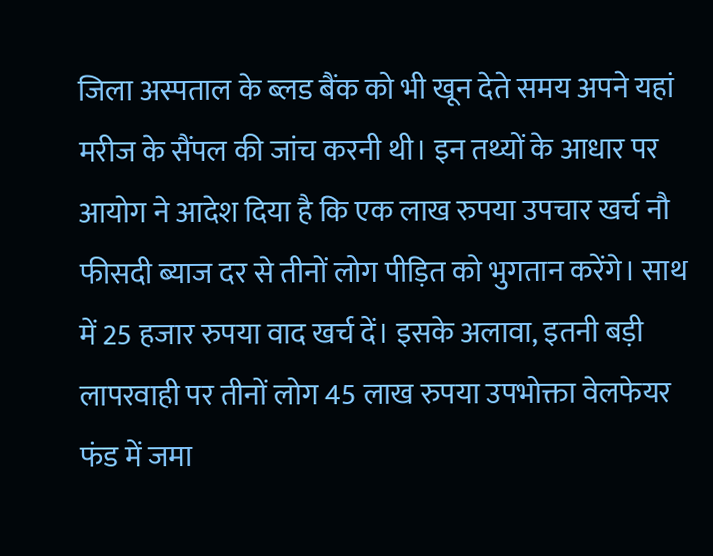जिला अस्पताल के ब्लड बैंक को भी खून देते समय अपने यहां मरीज के सैंपल की जांच करनी थी। इन तथ्यों के आधार पर आयोग ने आदेश दिया है कि एक लाख रुपया उपचार खर्च नौ फीसदी ब्याज दर से तीनों लोग पीड़ित को भुगतान करेंगे। साथ में 25 हजार रुपया वाद खर्च दें। इसके अलावा, इतनी बड़ी लापरवाही पर तीनों लोग 45 लाख रुपया उपभोक्ता वेलफेयर फंड में जमा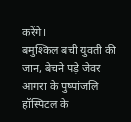करेंगे।
बमुश्किल बची युवती की जान, बेचने पड़े जेवर
आगरा के पुष्पांजलि हॉस्पिटल के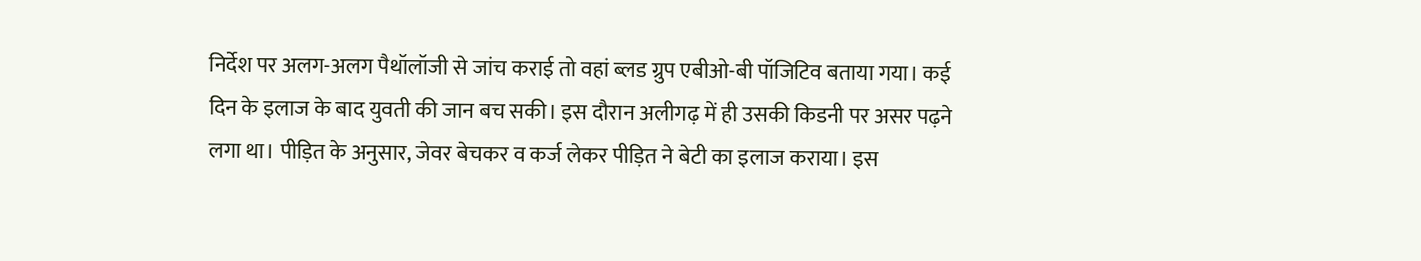निर्देश पर अलग-अलग पैथॉलॉजी से जांच कराई तो वहां ब्लड ग्रुप एबीओ-बी पॉजिटिव बताया गया। कई दिन के इलाज के बाद युवती की जान बच सकी। इस दौरान अलीगढ़ में ही उसकी किडनी पर असर पढ़ने लगा था। पीड़ित के अनुसार, जेवर बेचकर व कर्ज लेकर पीड़ित ने बेटी का इलाज कराया। इस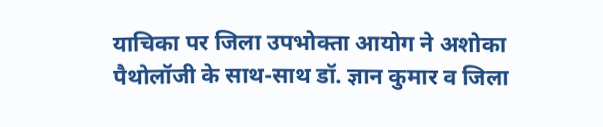याचिका पर जिला उपभोक्ता आयोग ने अशोका पैथोलॉजी के साथ-साथ डॉ. ज्ञान कुमार व जिला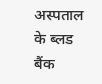अस्पताल के ब्लड बैंक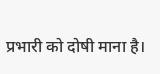प्रभारी को दोषी माना है।